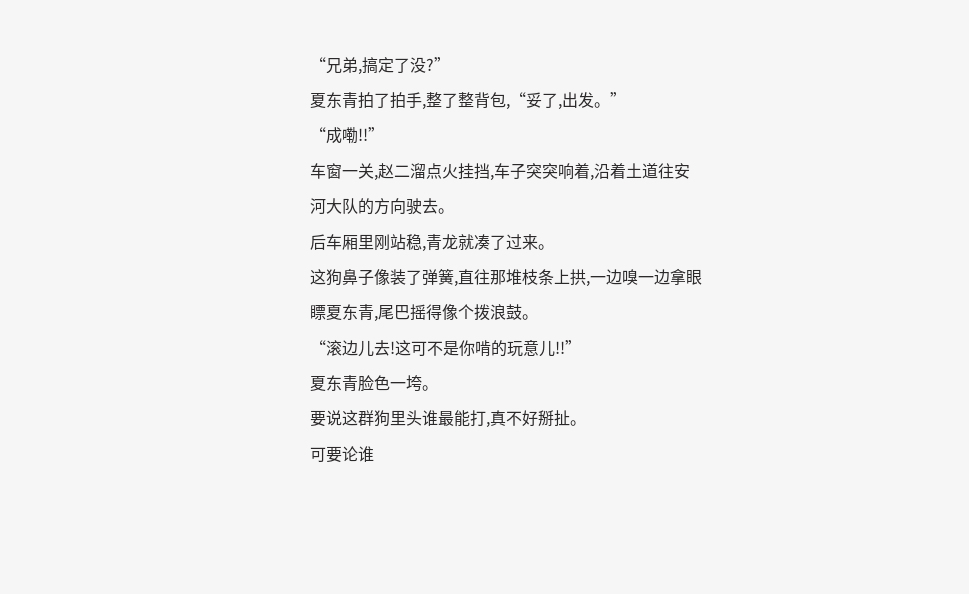“兄弟,搞定了没?”
夏东青拍了拍手,整了整背包,“妥了,出发。”
“成嘞!!”
车窗一关,赵二溜点火挂挡,车子突突响着,沿着土道往安河大队的方向驶去。
后车厢里刚站稳,青龙就凑了过来。
这狗鼻子像装了弹簧,直往那堆枝条上拱,一边嗅一边拿眼瞟夏东青,尾巴摇得像个拨浪鼓。
“滚边儿去!这可不是你啃的玩意儿!!”
夏东青脸色一垮。
要说这群狗里头谁最能打,真不好掰扯。
可要论谁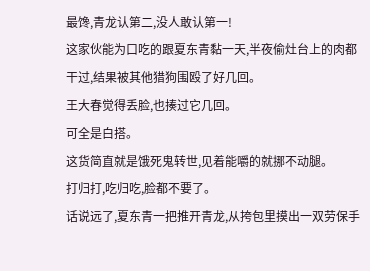最馋,青龙认第二,没人敢认第一!
这家伙能为口吃的跟夏东青黏一天,半夜偷灶台上的肉都干过,结果被其他猎狗围殴了好几回。
王大春觉得丢脸,也揍过它几回。
可全是白搭。
这货简直就是饿死鬼转世,见着能嚼的就挪不动腿。
打归打,吃归吃,脸都不要了。
话说远了,夏东青一把推开青龙,从挎包里摸出一双劳保手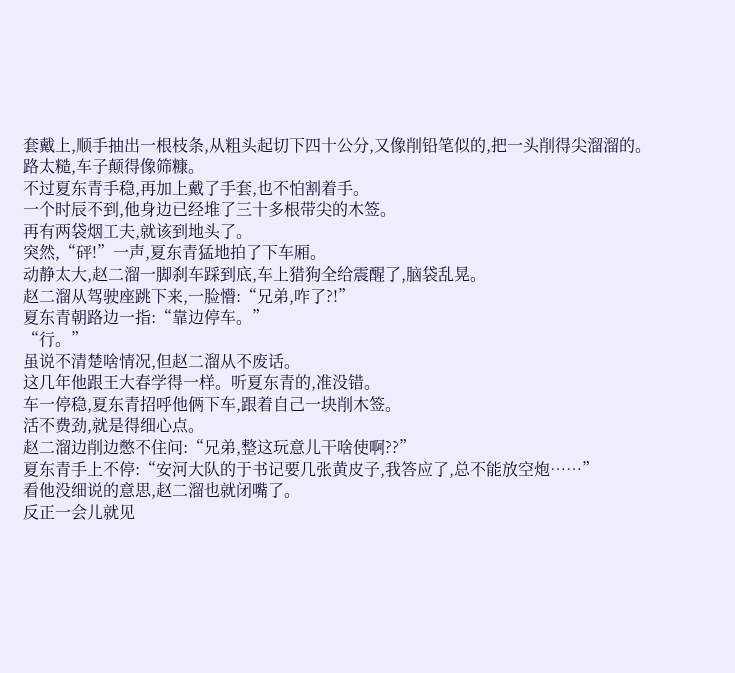套戴上,顺手抽出一根枝条,从粗头起切下四十公分,又像削铅笔似的,把一头削得尖溜溜的。
路太糙,车子颠得像筛糠。
不过夏东青手稳,再加上戴了手套,也不怕割着手。
一个时辰不到,他身边已经堆了三十多根带尖的木签。
再有两袋烟工夫,就该到地头了。
突然,“砰!”一声,夏东青猛地拍了下车厢。
动静太大,赵二溜一脚刹车踩到底,车上猎狗全给震醒了,脑袋乱晃。
赵二溜从驾驶座跳下来,一脸懵:“兄弟,咋了?!”
夏东青朝路边一指:“靠边停车。”
“行。”
虽说不清楚啥情况,但赵二溜从不废话。
这几年他跟王大春学得一样。听夏东青的,准没错。
车一停稳,夏东青招呼他俩下车,跟着自己一块削木签。
活不费劲,就是得细心点。
赵二溜边削边憋不住问:“兄弟,整这玩意儿干啥使啊??”
夏东青手上不停:“安河大队的于书记要几张黄皮子,我答应了,总不能放空炮……”
看他没细说的意思,赵二溜也就闭嘴了。
反正一会儿就见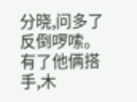分晓,问多了反倒啰嗦。
有了他俩搭手,木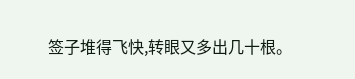签子堆得飞快,转眼又多出几十根。